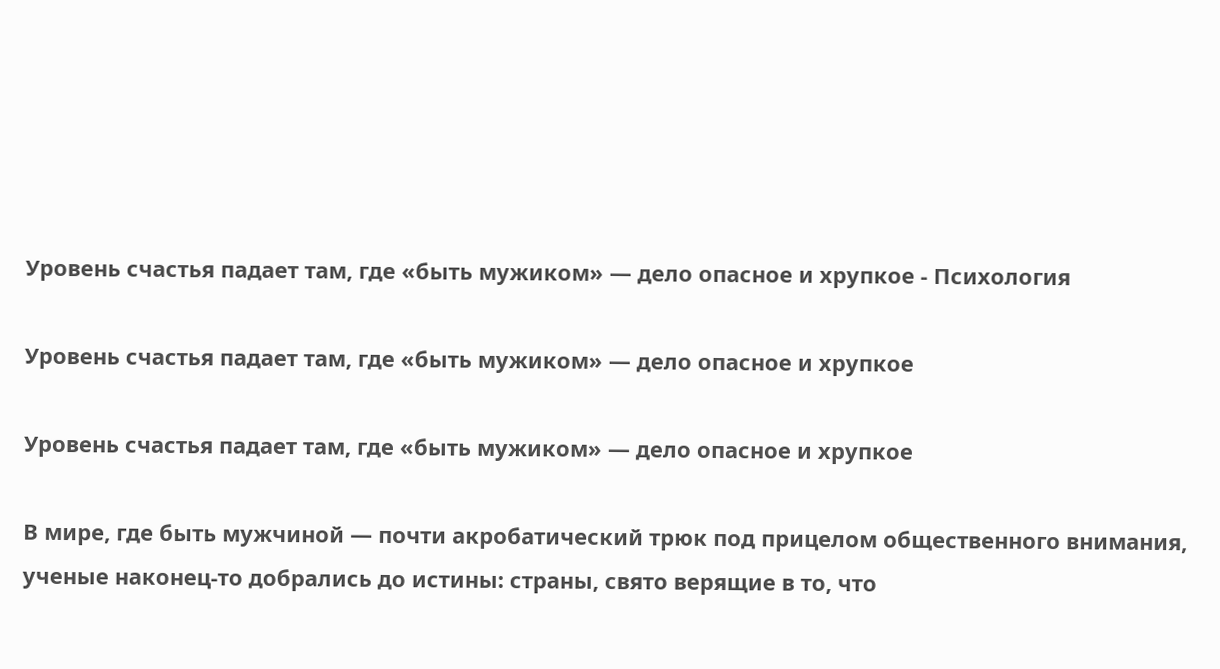Уровень счастья падает там, где «быть мужиком» — дело опасное и хрупкое - Психология

Уровень счастья падает там, где «быть мужиком» — дело опасное и хрупкое

Уровень счастья падает там, где «быть мужиком» — дело опасное и хрупкое

В мире, где быть мужчиной — почти акробатический трюк под прицелом общественного внимания, ученые наконец-то добрались до истины: страны, свято верящие в то, что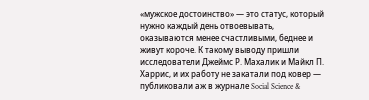«мужское достоинство» — это статус, который нужно каждый день отвоевывать, оказываются менее счастливыми, беднее и живут короче. К такому выводу пришли исследователи Джеймс Р. Махалик и Майкл П. Харрис, и их работу не закатали под ковер — публиковали аж в журнале Social Science &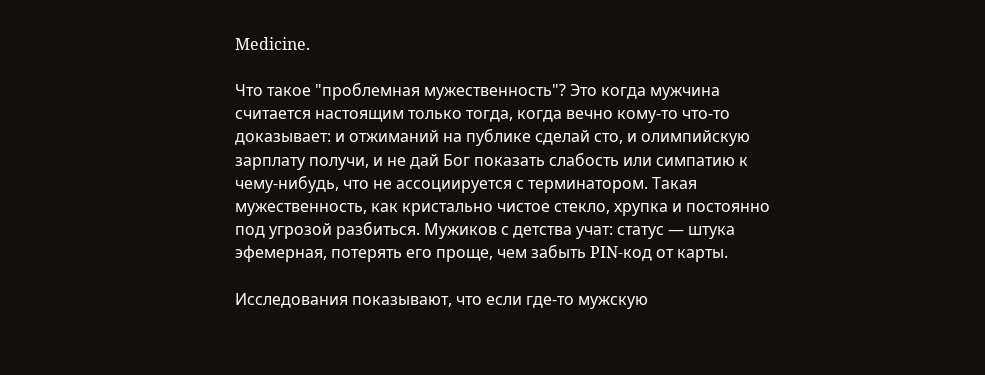Medicine.

Что такое "проблемная мужественность"? Это когда мужчина считается настоящим только тогда, когда вечно кому-то что-то доказывает: и отжиманий на публике сделай сто, и олимпийскую зарплату получи, и не дай Бог показать слабость или симпатию к чему-нибудь, что не ассоциируется с терминатором. Такая мужественность, как кристально чистое стекло, хрупка и постоянно под угрозой разбиться. Мужиков с детства учат: статус — штука эфемерная, потерять его проще, чем забыть PIN-код от карты.

Исследования показывают, что если где-то мужскую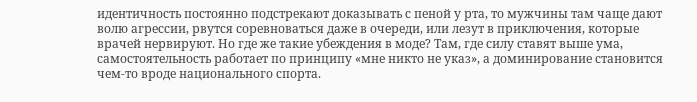идентичность постоянно подстрекают доказывать с пеной у рта, то мужчины там чаще дают волю агрессии, рвутся соревноваться даже в очереди, или лезут в приключения, которые врачей нервируют. Но где же такие убеждения в моде? Там, где силу ставят выше ума, самостоятельность работает по принципу «мне никто не указ», а доминирование становится чем-то вроде национального спорта.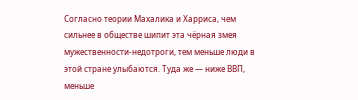Согласно теории Махалика и Харриса, чем сильнее в обществе шипит эта чёрная змея мужественности-недотроги, тем меньше люди в этой стране улыбаются. Туда же — ниже ВВП, меньше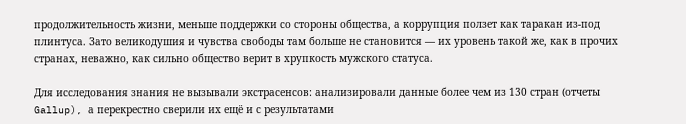продолжительность жизни, меньше поддержки со стороны общества, а коррупция ползет как таракан из-под плинтуса. Зато великодушия и чувства свободы там больше не становится — их уровень такой же, как в прочих странах, неважно, как сильно общество верит в хрупкость мужского статуса.

Для исследования знания не вызывали экстрасенсов: анализировали данные более чем из 130 стран (отчеты Gallup), а перекрестно сверили их ещё и с результатами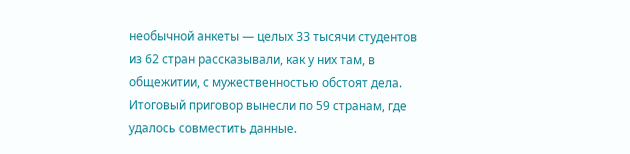необычной анкеты — целых 33 тысячи студентов из 62 стран рассказывали, как у них там, в общежитии, с мужественностью обстоят дела. Итоговый приговор вынесли по 59 странам, где удалось совместить данные.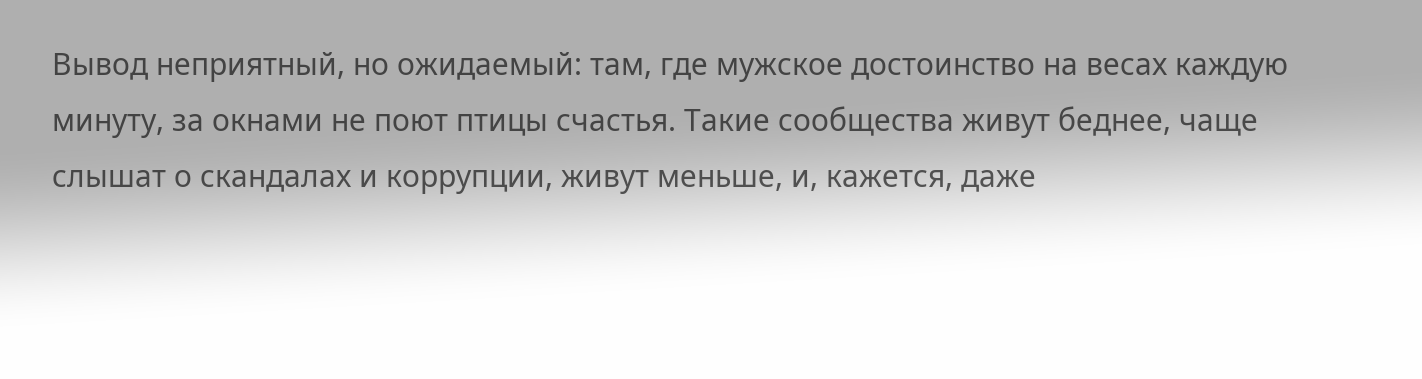Вывод неприятный, но ожидаемый: там, где мужское достоинство на весах каждую минуту, за окнами не поют птицы счастья. Такие сообщества живут беднее, чаще слышат о скандалах и коррупции, живут меньше, и, кажется, даже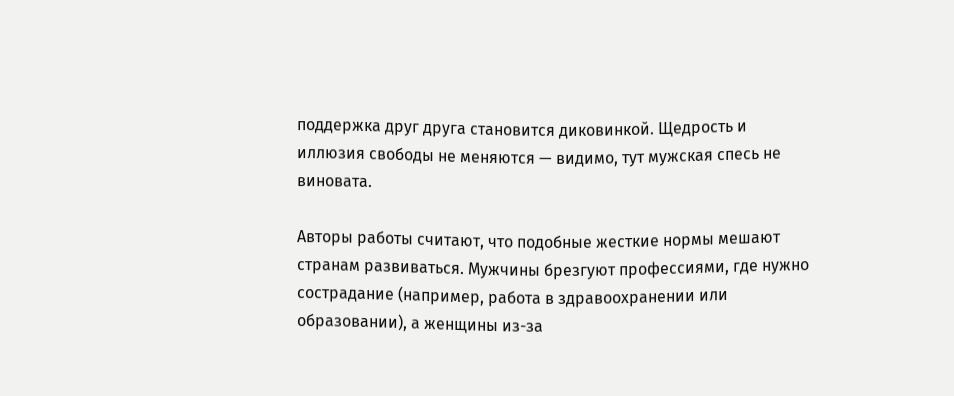поддержка друг друга становится диковинкой. Щедрость и иллюзия свободы не меняются — видимо, тут мужская спесь не виновата.

Авторы работы считают, что подобные жесткие нормы мешают странам развиваться. Мужчины брезгуют профессиями, где нужно сострадание (например, работа в здравоохранении или образовании), а женщины из-за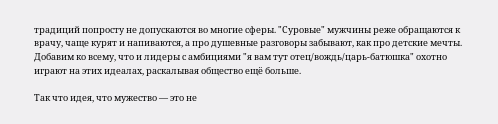традиций попросту не допускаются во многие сферы. "Суровые" мужчины реже обращаются к врачу, чаще курят и напиваются, а про душевные разговоры забывают, как про детские мечты. Добавим ко всему, что и лидеры с амбициями "я вам тут отец/вождь/царь-батюшка" охотно играют на этих идеалах, раскалывая общество ещё больше.

Так что идея, что мужество — это не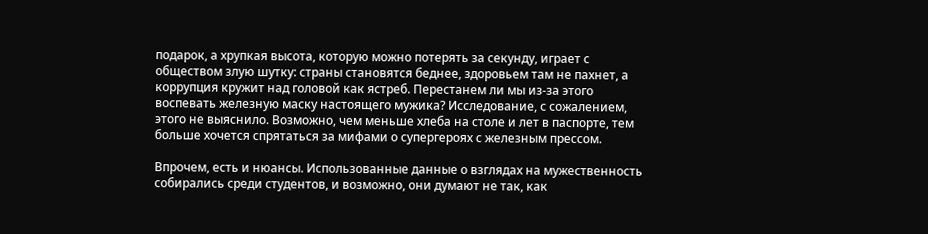подарок, а хрупкая высота, которую можно потерять за секунду, играет с обществом злую шутку: страны становятся беднее, здоровьем там не пахнет, а коррупция кружит над головой как ястреб. Перестанем ли мы из-за этого воспевать железную маску настоящего мужика? Исследование, с сожалением, этого не выяснило. Возможно, чем меньше хлеба на столе и лет в паспорте, тем больше хочется спрятаться за мифами о супергероях с железным прессом.

Впрочем, есть и нюансы. Использованные данные о взглядах на мужественность собирались среди студентов, и возможно, они думают не так, как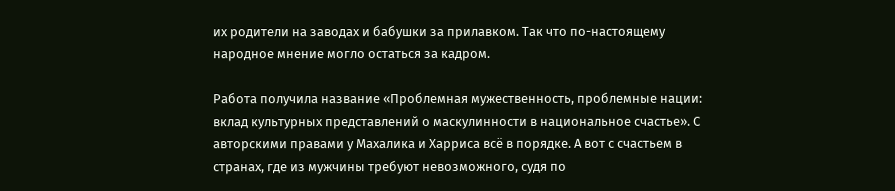их родители на заводах и бабушки за прилавком. Так что по-настоящему народное мнение могло остаться за кадром.

Работа получила название «Проблемная мужественность, проблемные нации: вклад культурных представлений о маскулинности в национальное счастье». С авторскими правами у Махалика и Харриса всё в порядке. А вот с счастьем в странах, где из мужчины требуют невозможного, судя по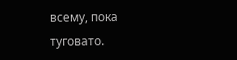всему, пока туговато.